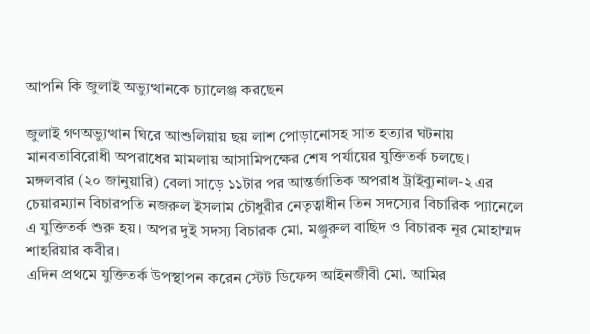আপনি কি জুলাই অভ্যুত্থানকে চ্যালেঞ্জ করছেন

জুলাই গণঅভ্যুত্থান ঘিরে আশুলিয়ায় ছয় লাশ পোড়ানোসহ সাত হত্যার ঘটনায় মানবতাবিরোধী অপরাধের মামলায় আসামিপক্ষের শেষ পর্যায়ের যুক্তিতর্ক চলছে।
মঙ্গলবার (২০ জানুয়ারি) বেলা সাড়ে ১১টার পর আন্তর্জাতিক অপরাধ ট্রাইব্যুনাল-২ এর চেয়ারম্যান বিচারপতি নজরুল ইসলাম চৌধুরীর নেতৃত্বাধীন তিন সদস্যের বিচারিক প্যানেলে এ যুক্তিতর্ক শুরু হয়। অপর দুই সদস্য বিচারক মো. মঞ্জুরুল বাছিদ ও বিচারক নূর মোহাম্মদ শাহরিয়ার কবীর।
এদিন প্রথমে যুক্তিতর্ক উপস্থাপন করেন স্টেট ডিফেন্স আইনজীবী মো. আমির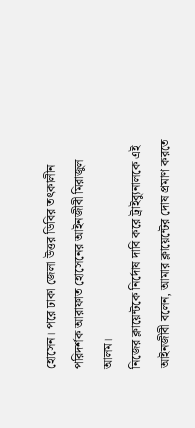হোসেন। পরে ঢাকা জেলা উত্তর ডিবির তৎকালীন পরিদর্শক আরাফাত হোসেনের আইনজীবী মিরাজুল আলম।
নিজের ক্লায়েন্টকে নির্দোষ দাবি করে ট্রাইব্যুনালকে এই আইনজীবী বলেন, আমার ক্লায়েন্টের দোষ প্রমাণ করতে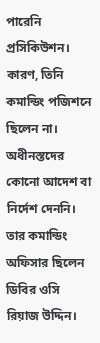পারেনি প্রসিকিউশন। কারণ, তিনি কমান্ডিং পজিশনে ছিলেন না। অধীনস্তদের কোনো আদেশ বা নির্দেশ দেননি। তার কমান্ডিং অফিসার ছিলেন ডিবির ওসি রিয়াজ উদ্দিন।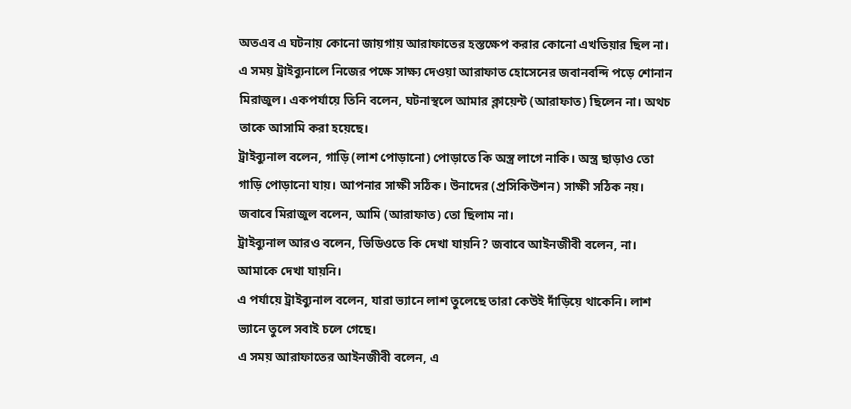অতএব এ ঘটনায় কোনো জায়গায় আরাফাতের হস্তক্ষেপ করার কোনো এখতিয়ার ছিল না।
এ সময় ট্রাইব্যুনালে নিজের পক্ষে সাক্ষ্য দেওয়া আরাফাত হোসেনের জবানবন্দি পড়ে শোনান মিরাজুল। একপর্যায়ে তিনি বলেন, ঘটনাস্থলে আমার ক্লায়েন্ট (আরাফাত) ছিলেন না। অথচ তাকে আসামি করা হয়েছে।
ট্রাইব্যুনাল বলেন, গাড়ি (লাশ পোড়ানো) পোড়াতে কি অস্ত্র লাগে নাকি। অস্ত্র ছাড়াও তো গাড়ি পোড়ানো যায়। আপনার সাক্ষী সঠিক। উনাদের (প্রসিকিউশন) সাক্ষী সঠিক নয়।
জবাবে মিরাজুল বলেন, আমি (আরাফাত) তো ছিলাম না।
ট্রাইব্যুনাল আরও বলেন, ভিডিওতে কি দেখা যায়নি? জবাবে আইনজীবী বলেন, না। আমাকে দেখা যায়নি।
এ পর্যায়ে ট্রাইব্যুনাল বলেন, যারা ভ্যানে লাশ তুলেছে তারা কেউই দাঁড়িয়ে থাকেনি। লাশ ভ্যানে তুলে সবাই চলে গেছে।
এ সময় আরাফাতের আইনজীবী বলেন, এ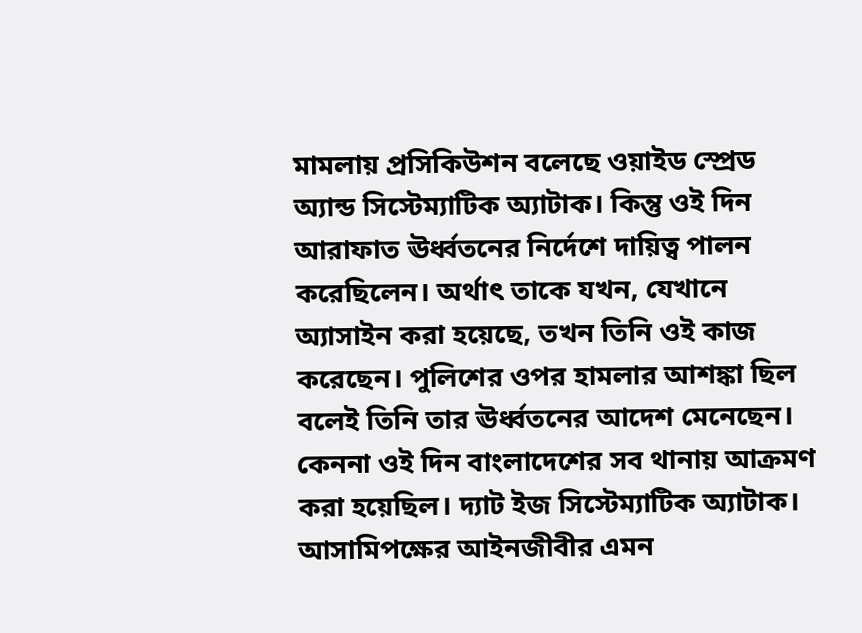মামলায় প্রসিকিউশন বলেছে ওয়াইড স্প্রেড অ্যান্ড সিস্টেম্যাটিক অ্যাটাক। কিন্তু ওই দিন আরাফাত ঊর্ধ্বতনের নির্দেশে দায়িত্ব পালন করেছিলেন। অর্থাৎ তাকে যখন, যেখানে অ্যাসাইন করা হয়েছে, তখন তিনি ওই কাজ করেছেন। পুলিশের ওপর হামলার আশঙ্কা ছিল বলেই তিনি তার ঊর্ধ্বতনের আদেশ মেনেছেন। কেননা ওই দিন বাংলাদেশের সব থানায় আক্রমণ করা হয়েছিল। দ্যাট ইজ সিস্টেম্যাটিক অ্যাটাক।
আসামিপক্ষের আইনজীবীর এমন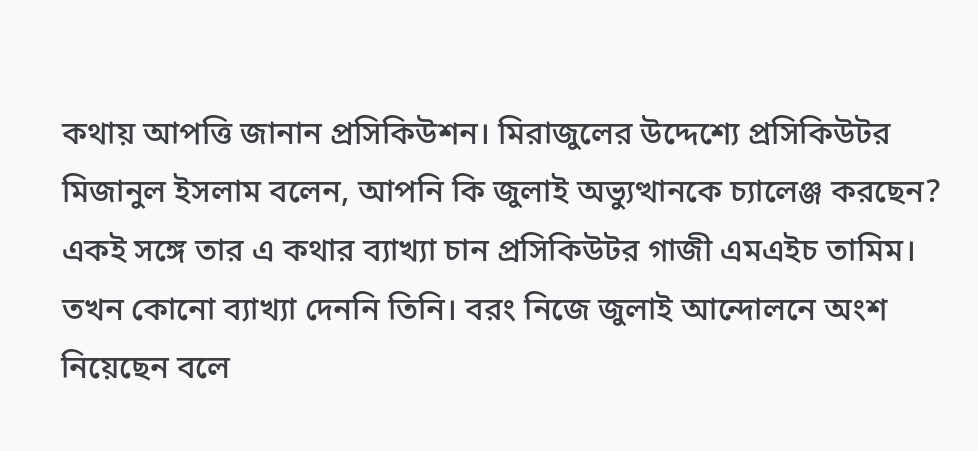কথায় আপত্তি জানান প্রসিকিউশন। মিরাজুলের উদ্দেশ্যে প্রসিকিউটর মিজানুল ইসলাম বলেন, আপনি কি জুলাই অভ্যুত্থানকে চ্যালেঞ্জ করছেন? একই সঙ্গে তার এ কথার ব্যাখ্যা চান প্রসিকিউটর গাজী এমএইচ তামিম।
তখন কোনো ব্যাখ্যা দেননি তিনি। বরং নিজে জুলাই আন্দোলনে অংশ নিয়েছেন বলে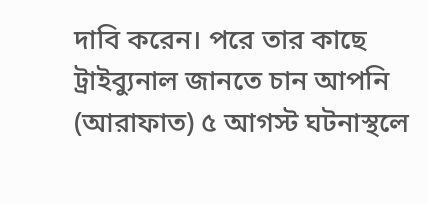দাবি করেন। পরে তার কাছে ট্রাইব্যুনাল জানতে চান আপনি (আরাফাত) ৫ আগস্ট ঘটনাস্থলে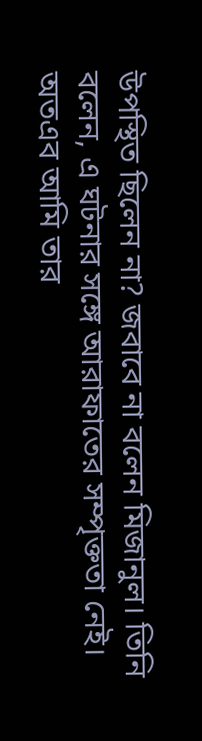উপস্থিত ছিলেন না? জবাবে না বলেন মিজানুল। তিনি বলেন, এ ঘটনার সঙ্গে আরাফাতের সম্পৃক্ততা নেই। অতএব আমি তার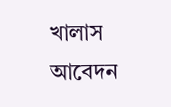খালাস আবেদন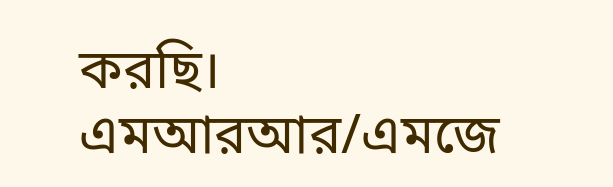করছি।
এমআরআর/এমজে